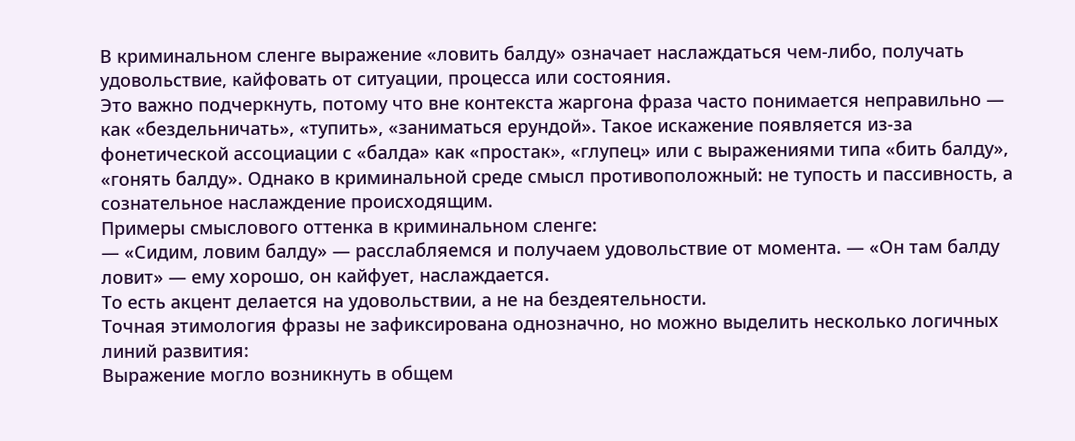В криминальном сленге выражение «ловить балду» означает наслаждаться чем-либо, получать удовольствие, кайфовать от ситуации, процесса или состояния.
Это важно подчеркнуть, потому что вне контекста жаргона фраза часто понимается неправильно — как «бездельничать», «тупить», «заниматься ерундой». Такое искажение появляется из-за фонетической ассоциации с «балда» как «простак», «глупец» или с выражениями типа «бить балду», «гонять балду». Однако в криминальной среде смысл противоположный: не тупость и пассивность, а сознательное наслаждение происходящим.
Примеры смыслового оттенка в криминальном сленге:
— «Сидим, ловим балду» — расслабляемся и получаем удовольствие от момента. — «Он там балду ловит» — ему хорошо, он кайфует, наслаждается.
То есть акцент делается на удовольствии, а не на бездеятельности.
Точная этимология фразы не зафиксирована однозначно, но можно выделить несколько логичных линий развития:
Выражение могло возникнуть в общем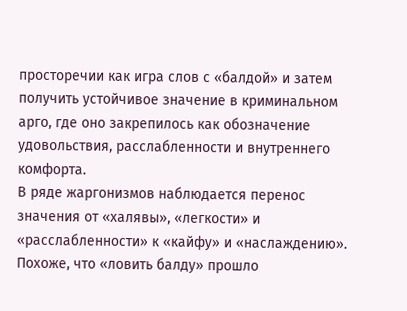просторечии как игра слов с «балдой» и затем получить устойчивое значение в криминальном арго, где оно закрепилось как обозначение удовольствия, расслабленности и внутреннего комфорта.
В ряде жаргонизмов наблюдается перенос значения от «халявы», «легкости» и «расслабленности» к «кайфу» и «наслаждению». Похоже, что «ловить балду» прошло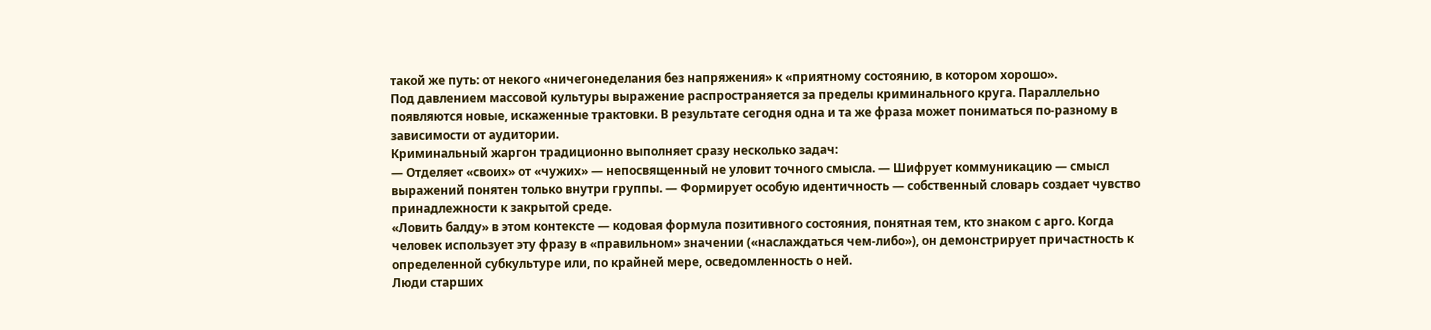такой же путь: от некого «ничегонеделания без напряжения» к «приятному состоянию, в котором хорошо».
Под давлением массовой культуры выражение распространяется за пределы криминального круга. Параллельно появляются новые, искаженные трактовки. В результате сегодня одна и та же фраза может пониматься по‑разному в зависимости от аудитории.
Криминальный жаргон традиционно выполняет сразу несколько задач:
— Отделяет «своих» от «чужих» — непосвященный не уловит точного смысла. — Шифрует коммуникацию — смысл выражений понятен только внутри группы. — Формирует особую идентичность — собственный словарь создает чувство принадлежности к закрытой среде.
«Ловить балду» в этом контексте — кодовая формула позитивного состояния, понятная тем, кто знаком с арго. Когда человек использует эту фразу в «правильном» значении («наслаждаться чем-либо»), он демонстрирует причастность к определенной субкультуре или, по крайней мере, осведомленность о ней.
Люди старших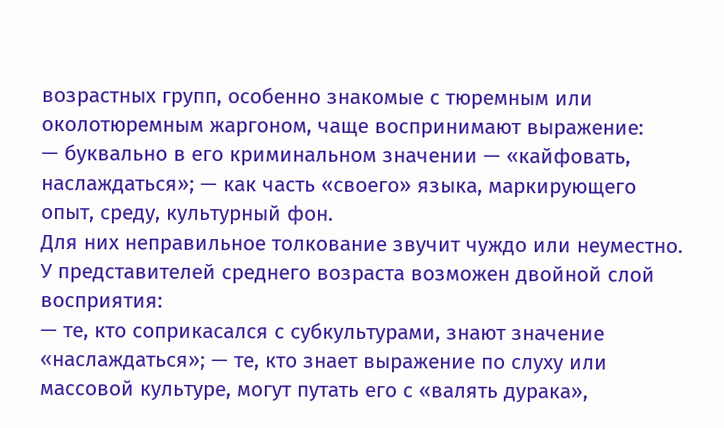возрастных групп, особенно знакомые с тюремным или околотюремным жаргоном, чаще воспринимают выражение:
— буквально в его криминальном значении — «кайфовать, наслаждаться»; — как часть «своего» языка, маркирующего опыт, среду, культурный фон.
Для них неправильное толкование звучит чуждо или неуместно.
У представителей среднего возраста возможен двойной слой восприятия:
— те, кто соприкасался с субкультурами, знают значение «наслаждаться»; — те, кто знает выражение по слуху или массовой культуре, могут путать его с «валять дурака»,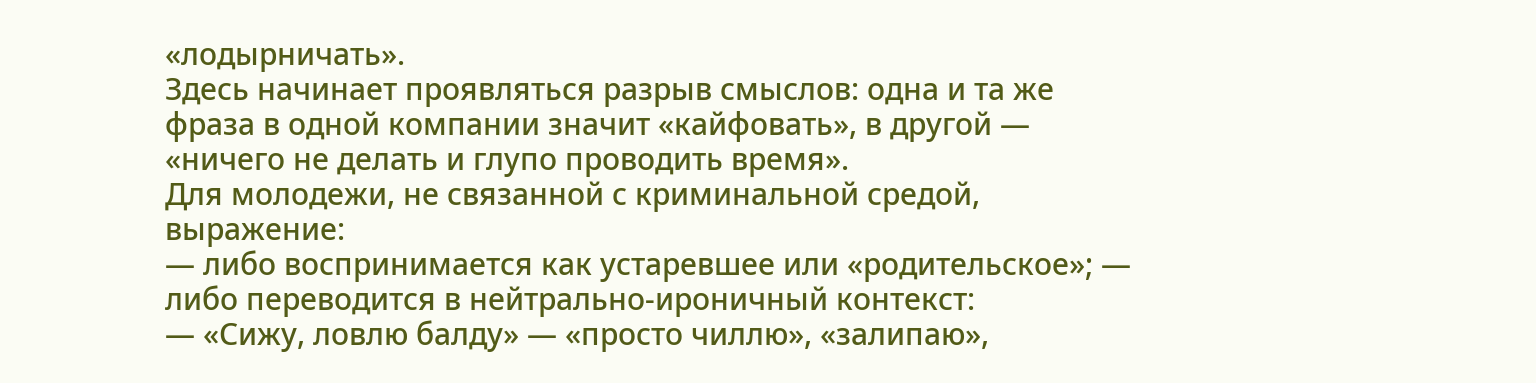«лодырничать».
Здесь начинает проявляться разрыв смыслов: одна и та же фраза в одной компании значит «кайфовать», в другой — «ничего не делать и глупо проводить время».
Для молодежи, не связанной с криминальной средой, выражение:
— либо воспринимается как устаревшее или «родительское»; — либо переводится в нейтрально-ироничный контекст:
— «Сижу, ловлю балду» — «просто чиллю», «залипаю»,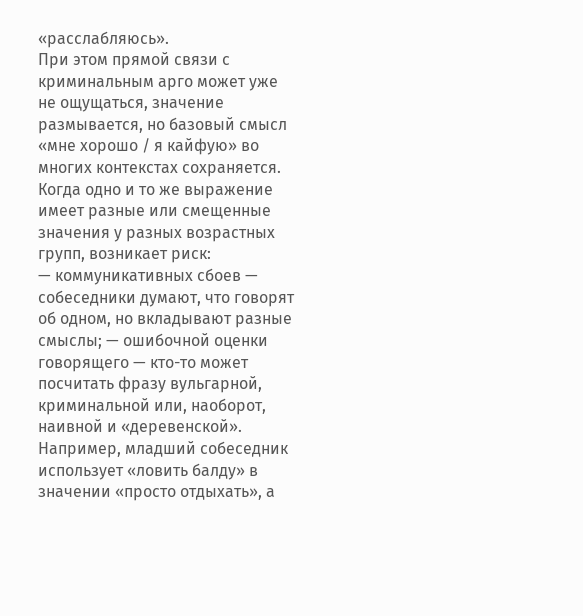«расслабляюсь».
При этом прямой связи с криминальным арго может уже не ощущаться, значение размывается, но базовый смысл «мне хорошо / я кайфую» во многих контекстах сохраняется.
Когда одно и то же выражение имеет разные или смещенные значения у разных возрастных групп, возникает риск:
— коммуникативных сбоев — собеседники думают, что говорят об одном, но вкладывают разные смыслы; — ошибочной оценки говорящего — кто-то может посчитать фразу вульгарной, криминальной или, наоборот, наивной и «деревенской».
Например, младший собеседник использует «ловить балду» в значении «просто отдыхать», а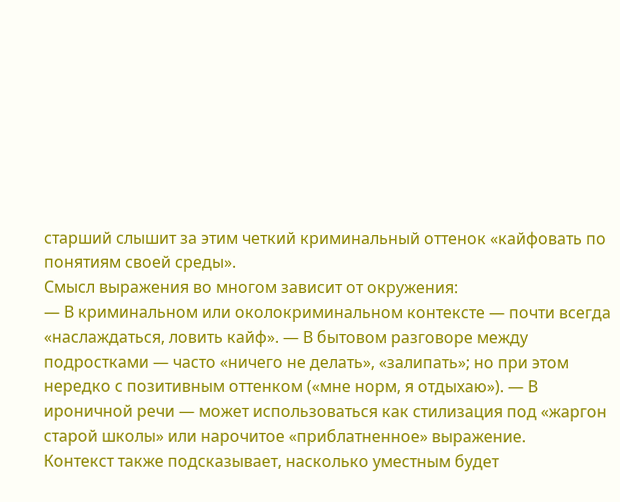старший слышит за этим четкий криминальный оттенок «кайфовать по понятиям своей среды».
Смысл выражения во многом зависит от окружения:
— В криминальном или околокриминальном контексте — почти всегда «наслаждаться, ловить кайф». — В бытовом разговоре между подростками — часто «ничего не делать», «залипать»; но при этом нередко с позитивным оттенком («мне норм, я отдыхаю»). — В ироничной речи — может использоваться как стилизация под «жаргон старой школы» или нарочитое «приблатненное» выражение.
Контекст также подсказывает, насколько уместным будет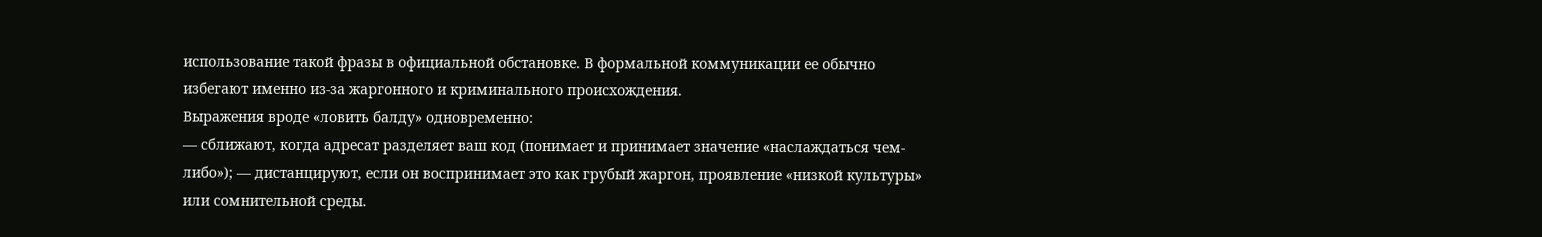использование такой фразы в официальной обстановке. В формальной коммуникации ее обычно избегают именно из-за жаргонного и криминального происхождения.
Выражения вроде «ловить балду» одновременно:
— сближают, когда адресат разделяет ваш код (понимает и принимает значение «наслаждаться чем-либо»); — дистанцируют, если он воспринимает это как грубый жаргон, проявление «низкой культуры» или сомнительной среды.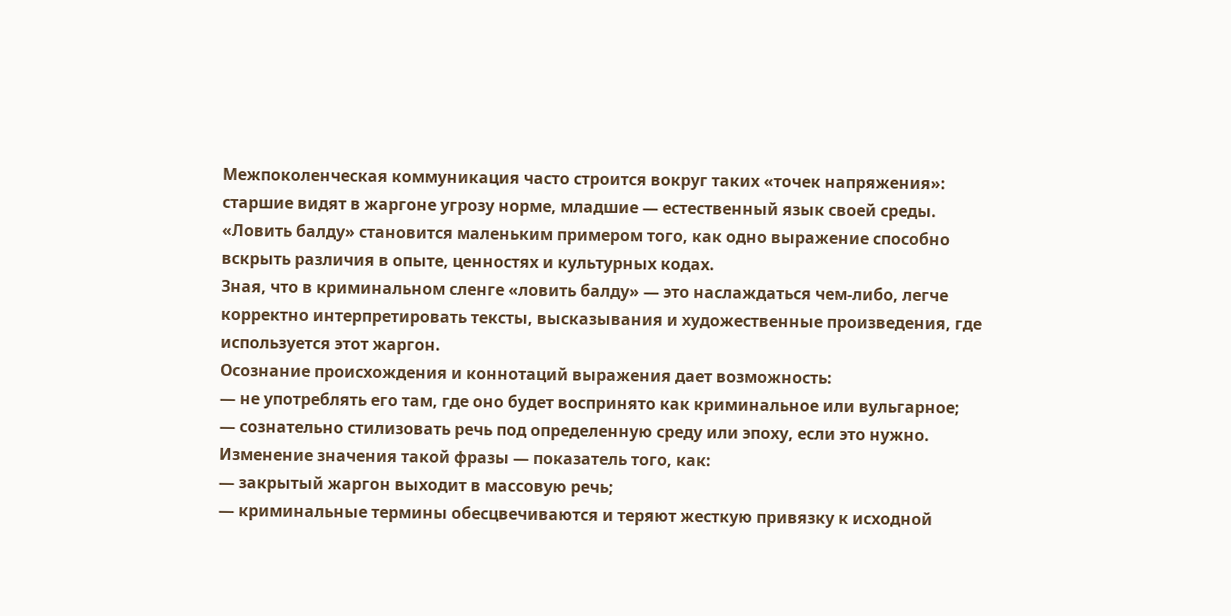Межпоколенческая коммуникация часто строится вокруг таких «точек напряжения»:
старшие видят в жаргоне угрозу норме, младшие — естественный язык своей среды. «Ловить балду» становится маленьким примером того, как одно выражение способно вскрыть различия в опыте, ценностях и культурных кодах.
Зная, что в криминальном сленге «ловить балду» — это наслаждаться чем-либо, легче корректно интерпретировать тексты, высказывания и художественные произведения, где используется этот жаргон.
Осознание происхождения и коннотаций выражения дает возможность:
— не употреблять его там, где оно будет воспринято как криминальное или вульгарное;
— сознательно стилизовать речь под определенную среду или эпоху, если это нужно.
Изменение значения такой фразы — показатель того, как:
— закрытый жаргон выходит в массовую речь;
— криминальные термины обесцвечиваются и теряют жесткую привязку к исходной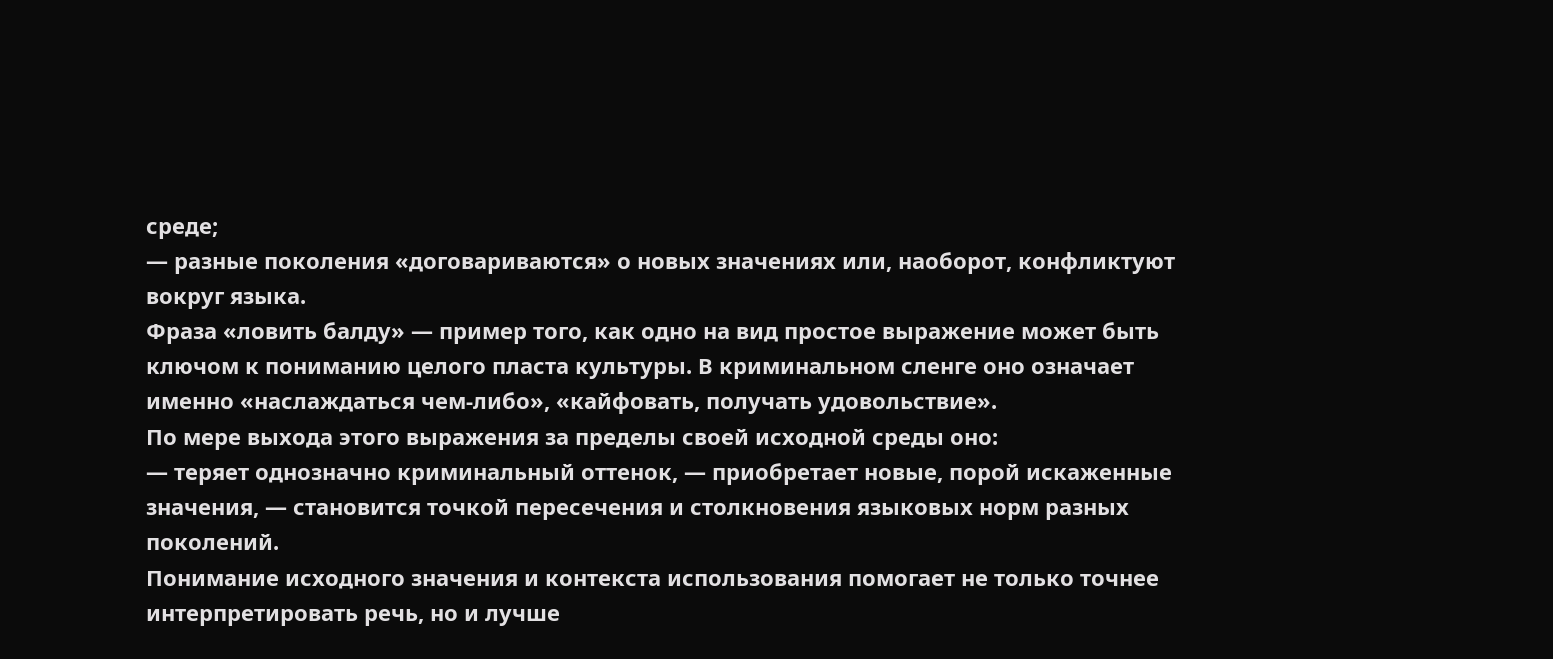среде;
— разные поколения «договариваются» о новых значениях или, наоборот, конфликтуют вокруг языка.
Фраза «ловить балду» — пример того, как одно на вид простое выражение может быть ключом к пониманию целого пласта культуры. В криминальном сленге оно означает именно «наслаждаться чем-либо», «кайфовать, получать удовольствие».
По мере выхода этого выражения за пределы своей исходной среды оно:
— теряет однозначно криминальный оттенок, — приобретает новые, порой искаженные значения, — становится точкой пересечения и столкновения языковых норм разных поколений.
Понимание исходного значения и контекста использования помогает не только точнее интерпретировать речь, но и лучше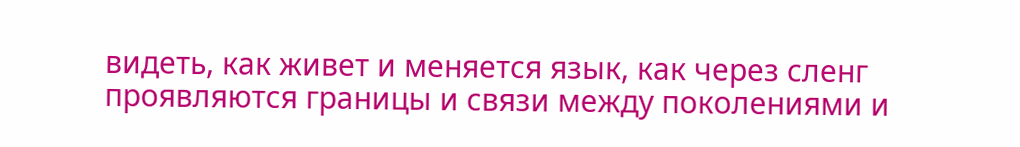видеть, как живет и меняется язык, как через сленг проявляются границы и связи между поколениями и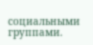социальными группами.